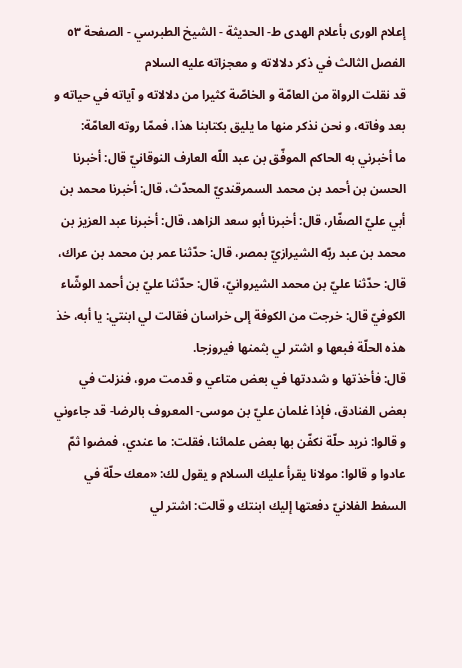إعلام الورى بأعلام الهدى ط- الحديثة - الشيخ الطبرسي - الصفحة ٥٣
الفصل الثالث في ذكر دلالاته و معجزاته عليه السلام
قد نقلت الرواة من العامّة و الخاصّة كثيرا من دلالاته و آياته في حياته و بعد وفاته، و نحن نذكر منها ما يليق بكتابنا هذا، فممّا روته العامّة:
ما أخبرني به الحاكم الموفّق بن عبد اللّه العارف النوقانيّ قال: أخبرنا الحسن بن أحمد بن محمد السمرقنديّ المحدّث، قال: أخبرنا محمد بن أبي عليّ الصفّار، قال: أخبرنا أبو سعد الزاهد، قال: أخبرنا عبد العزيز بن محمد بن عبد ربّه الشيرازيّ بمصر، قال: حدّثنا عمر بن محمد بن عراك، قال: حدّثنا عليّ بن محمد الشيروانيّ، قال: حدّثنا عليّ بن أحمد الوشّاء الكوفيّ قال: خرجت من الكوفة إلى خراسان فقالت لي ابنتي: يا أبه، خذ هذه الحلّة فبعها و اشتر لي بثمنها فيروزجا.
قال: فأخذتها و شددتها في بعض متاعي و قدمت مرو، فنزلت في بعض الفنادق، فإذا غلمان عليّ بن موسى- المعروف بالرضا- قد جاءوني و قالوا: نريد حلّة نكفّن بها بعض علمائنا، فقلت: ما عندي، فمضوا ثمّ عادوا و قالوا: مولانا يقرأ عليك السلام و يقول لك: «معك حلّة في السفط الفلانيّ دفعتها إليك ابنتك و قالت: اشتر لي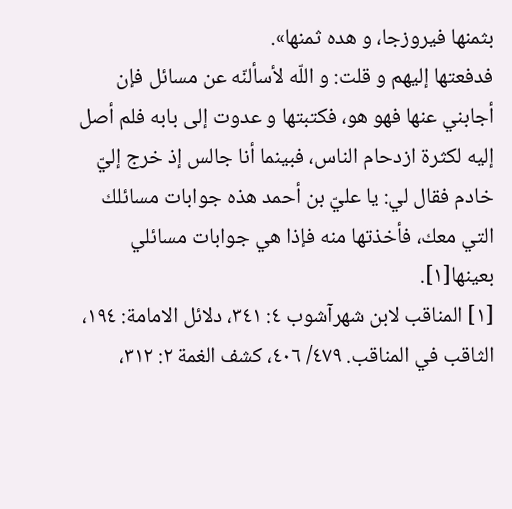بثمنها فيروزجا، و هده ثمنها».
فدفعتها إليهم و قلت: و اللّه لأسألنّه عن مسائل فإن أجابني عنها فهو هو، فكتبتها و عدوت إلى بابه فلم أصل إليه لكثرة ازدحام الناس، فبينما أنا جالس إذ خرج إليّ خادم فقال لي: يا عليّ بن أحمد هذه جوابات مسائلك التي معك، فأخذتها منه فإذا هي جوابات مسائلي بعينها[١].
[١] المناقب لابن شهرآشوب ٤: ٣٤١، دلائل الامامة: ١٩٤، الثاقب في المناقب. ٤٧٩/ ٤٠٦، كشف الغمة ٢: ٣١٢،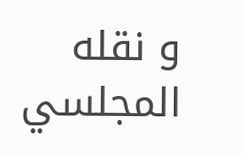و نقله المجلسي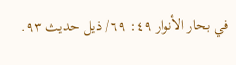في بحار الأنوار ٤٩: ٦٩/ ذيل حديث ٩٣.